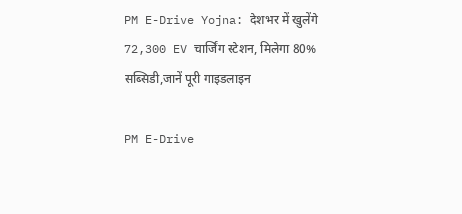PM E-Drive Yojna: देशभर में खुलेंगे 72,300 EV चार्जिंग स्टेशन, मिलेगा 80% सब्सिडी,जानें पूरी गाइडलाइन

PM E-Drive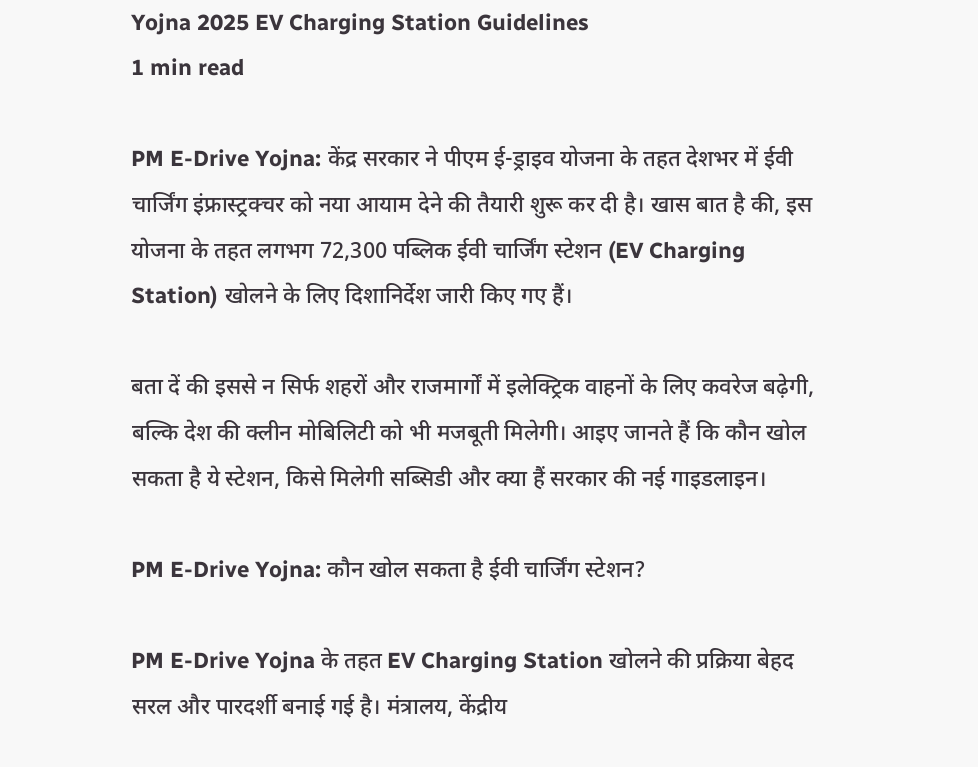Yojna 2025 EV Charging Station Guidelines
1 min read

PM E-Drive Yojna: केंद्र सरकार ने पीएम ई-ड्राइव योजना के तहत देशभर में ईवी चार्जिंग इंफ्रास्ट्रक्चर को नया आयाम देने की तैयारी शुरू कर दी है। खास बात है की, इस योजना के तहत लगभग 72,300 पब्लिक ईवी चार्जिंग स्टेशन (EV Charging Station) खोलने के लिए दिशानिर्देश जारी किए गए हैं।

बता दें की इससे न सिर्फ शहरों और राजमार्गों में इलेक्ट्रिक वाहनों के लिए कवरेज बढ़ेगी, बल्कि देश की क्लीन मोबिलिटी को भी मजबूती मिलेगी। आइए जानते हैं कि कौन खोल सकता है ये स्टेशन, किसे मिलेगी सब्सिडी और क्या हैं सरकार की नई गाइडलाइन।

PM E-Drive Yojna: कौन खोल सकता है ईवी चार्जिंग स्टेशन?

PM E-Drive Yojna के तहत EV Charging Station खोलने की प्रक्रिया बेहद सरल और पारदर्शी बनाई गई है। मंत्रालय, केंद्रीय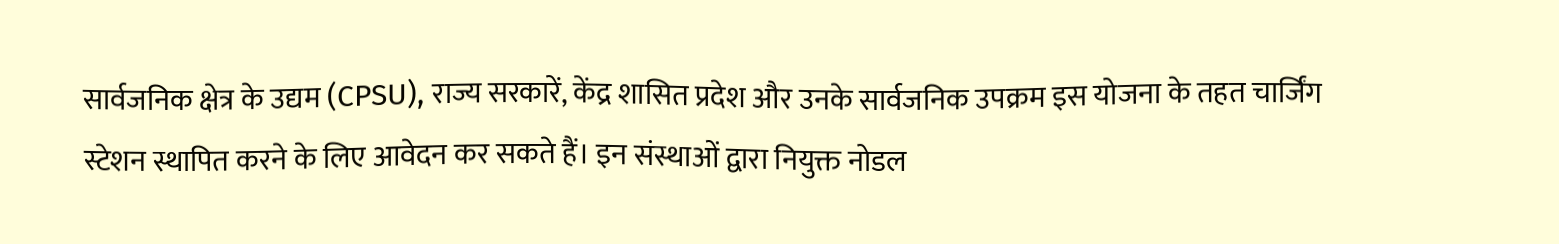सार्वजनिक क्षेत्र के उद्यम (CPSU), राज्य सरकारें, केंद्र शासित प्रदेश और उनके सार्वजनिक उपक्रम इस योजना के तहत चार्जिंग स्टेशन स्थापित करने के लिए आवेदन कर सकते हैं। इन संस्थाओं द्वारा नियुक्त नोडल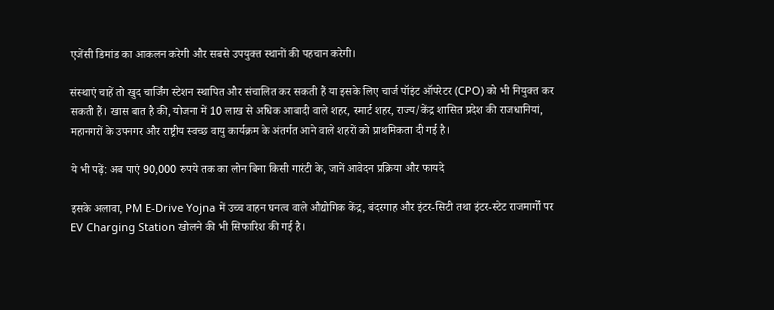एजेंसी डिमांड का आकलन करेगी और सबसे उपयुक्त स्थानों की पहचान करेगी।

संस्थाएं चाहें तो खुद चार्जिंग स्टेशन स्थापित और संचालित कर सकती हैं या इसके लिए चार्ज पॉइंट ऑपरेटर (CPO) को भी नियुक्त कर सकती हैं। खास बात है की, योजना में 10 लाख से अधिक आबादी वाले शहर, स्मार्ट शहर, राज्य/केंद्र शासित प्रदेश की राजधानियां, महानगरों के उपनगर और राष्ट्रीय स्वच्छ वायु कार्यक्रम के अंतर्गत आने वाले शहरों को प्राथमिकता दी गई है।

ये भी पढ़ें: अब पाएं 90,000 रुपये तक का लोन बिना किसी गारंटी के, जानें आवेदन प्रक्रिया और फायदे

इसके अलावा, PM E-Drive Yojna में उच्च वाहन घनत्व वाले औद्योगिक केंद्र, बंदरगाह और इंटर-सिटी तथा इंटर-स्टेट राजमार्गों पर EV Charging Station खोलने की भी सिफारिश की गई है।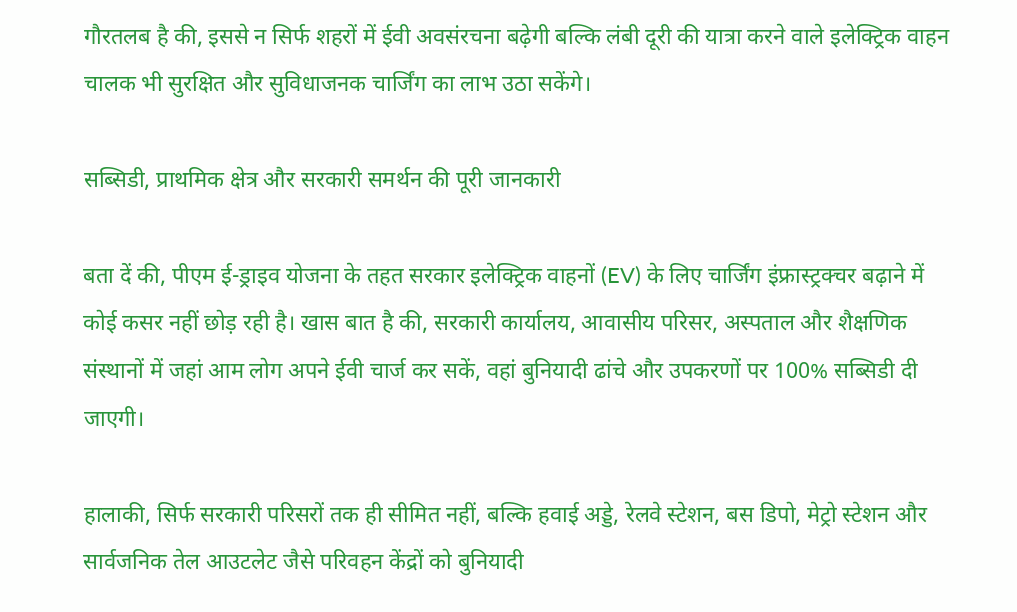गौरतलब है की, इससे न सिर्फ शहरों में ईवी अवसंरचना बढ़ेगी बल्कि लंबी दूरी की यात्रा करने वाले इलेक्ट्रिक वाहन चालक भी सुरक्षित और सुविधाजनक चार्जिंग का लाभ उठा सकेंगे।

सब्सिडी, प्राथमिक क्षेत्र और सरकारी समर्थन की पूरी जानकारी

बता दें की, पीएम ई-ड्राइव योजना के तहत सरकार इलेक्ट्रिक वाहनों (EV) के लिए चार्जिंग इंफ्रास्ट्रक्चर बढ़ाने में कोई कसर नहीं छोड़ रही है। खास बात है की, सरकारी कार्यालय, आवासीय परिसर, अस्पताल और शैक्षणिक संस्थानों में जहां आम लोग अपने ईवी चार्ज कर सकें, वहां बुनियादी ढांचे और उपकरणों पर 100% सब्सिडी दी जाएगी।

हालाकी, सिर्फ सरकारी परिसरों तक ही सीमित नहीं, बल्कि हवाई अड्डे, रेलवे स्टेशन, बस डिपो, मेट्रो स्टेशन और सार्वजनिक तेल आउटलेट जैसे परिवहन केंद्रों को बुनियादी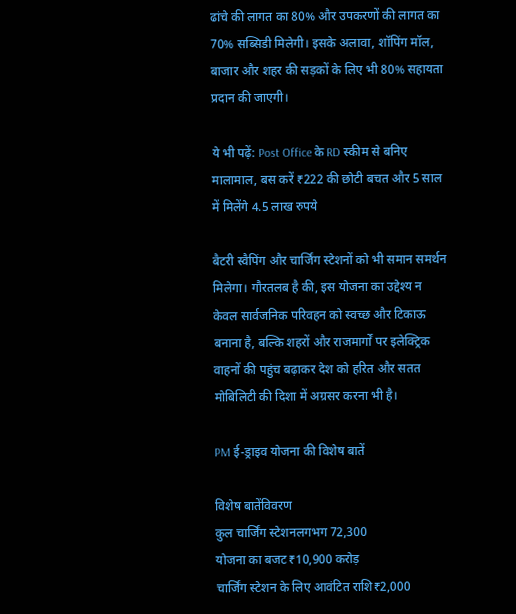ढांचे की लागत का 80% और उपकरणों की लागत का 70% सब्सिडी मिलेगी। इसके अलावा, शॉपिंग मॉल, बाजार और शहर की सड़कों के लिए भी 80% सहायता प्रदान की जाएगी।

ये भी पढ़ें: Post Office के RD स्कीम से बनिए मालामाल, बस करें ₹222 की छोटी बचत और 5 साल में मिलेंगे 4.5 लाख रुपये

बैटरी स्वैपिंग और चार्जिंग स्टेशनों को भी समान समर्थन मिलेगा। गौरतलब है की, इस योजना का उद्देश्य न केवल सार्वजनिक परिवहन को स्वच्छ और टिकाऊ बनाना है, बल्कि शहरों और राजमार्गों पर इलेक्ट्रिक वाहनों की पहुंच बढ़ाकर देश को हरित और सतत मोबिलिटी की दिशा में अग्रसर करना भी है।

PM ई-ड्राइव योजना की विशेष बातें

विशेष बातेंविवरण
कुल चार्जिंग स्टेशनलगभग 72,300
योजना का बजट₹10,900 करोड़
चार्जिंग स्टेशन के लिए आवंटित राशि₹2,000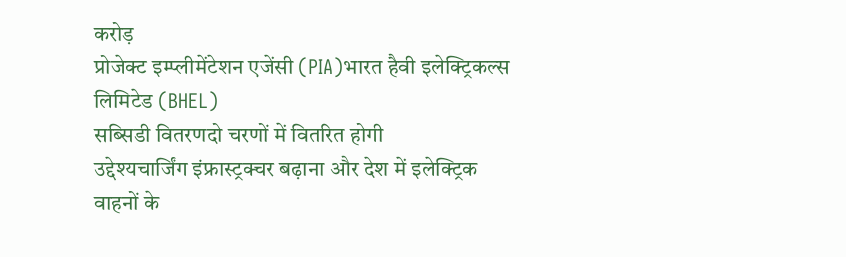करोड़
प्रोजेक्ट इम्प्लीमेंटेशन एजेंसी (PIA)भारत हैवी इलेक्ट्रिकल्स लिमिटेड (BHEL)
सब्सिडी वितरणदो चरणों में वितरित होगी
उद्देश्यचार्जिंग इंफ्रास्ट्रक्चर बढ़ाना और देश में इलेक्ट्रिक वाहनों के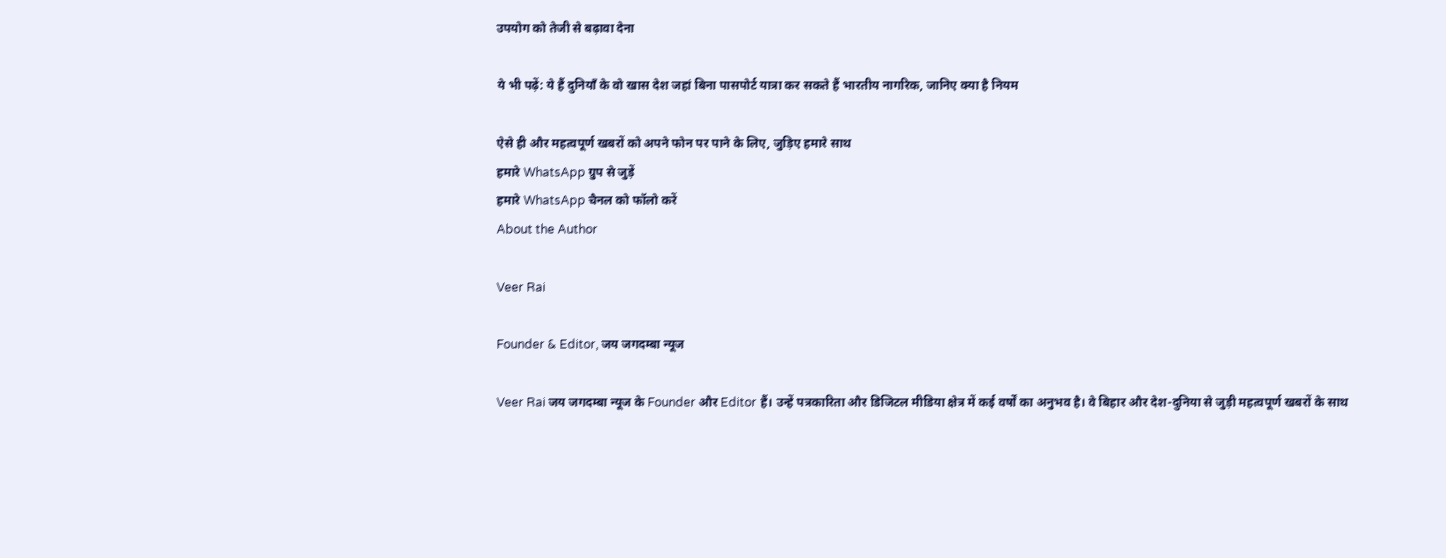उपयोग को तेजी से बढ़ावा देना

ये भी पढ़ें: ये हैं दुनियाँ के वो खास देश जहां बिना पासपोर्ट यात्रा कर सकते हैं भारतीय नागरिक, जानिए क्या है नियम

ऐसे ही और महत्वपूर्ण खबरों को अपने फोन पर पाने के लिए, जुड़िए हमारे साथ
हमारे WhatsApp ग्रुप से जुड़ें
हमारे WhatsApp चैनल को फॉलो करें
About the Author

Veer Rai

Founder & Editor, जय जगदम्बा न्यूज

Veer Rai जय जगदम्बा न्यूज के Founder और Editor हैं। उन्हें पत्रकारिता और डिजिटल मीडिया क्षेत्र में कई वर्षों का अनुभव है। वे बिहार और देश-दुनिया से जुड़ी महत्वपूर्ण खबरों के साथ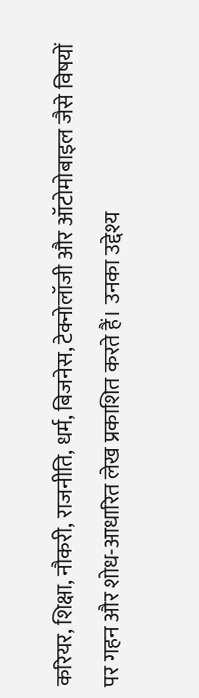करियर, शिक्षा, नौकरी, राजनीति, धर्म, बिजनेस, टेक्नोलॉजी और ऑटोमोबाइल जैसे विषयों पर गहन और शोध-आधारित लेख प्रकाशित करते हैं। उनका उद्देश्य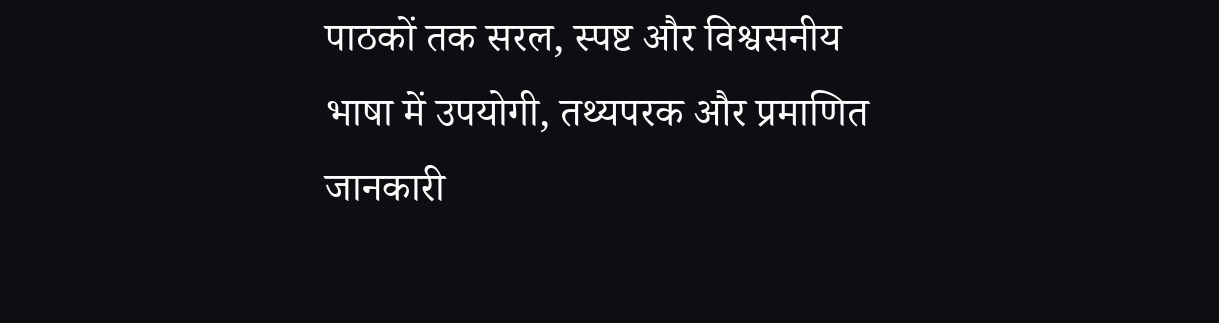पाठकों तक सरल, स्पष्ट और विश्वसनीय भाषा में उपयोगी, तथ्यपरक और प्रमाणित जानकारी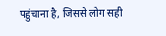पहुंचाना है, जिससे लोग सही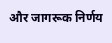और जागरूक निर्णय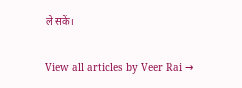ले सकें।

View all articles by Veer Rai →